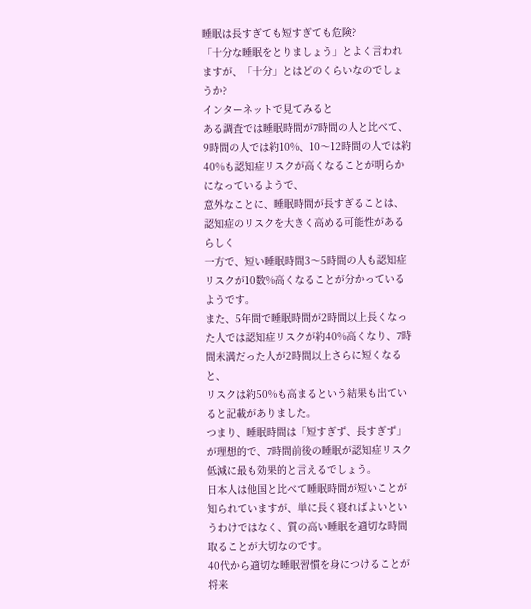睡眠は長すぎても短すぎても危険?
「十分な睡眠をとりましょう」とよく言われますが、「十分」とはどのくらいなのでしょうか?
インターネットで見てみると
ある調査では睡眠時間が7時間の人と比べて、9時間の人では約10%、10〜12時間の人では約40%も認知症リスクが高くなることが明らかになっているようで、
意外なことに、睡眠時間が長すぎることは、認知症のリスクを大きく高める可能性があるらしく
一方で、短い睡眠時間3〜5時間の人も認知症リスクが10数%高くなることが分かっているようです。
また、5年間で睡眠時間が2時間以上長くなった人では認知症リスクが約40%高くなり、7時間未満だった人が2時間以上さらに短くなると、
リスクは約50%も高まるという結果も出ていると記載がありました。
つまり、睡眠時間は「短すぎず、長すぎず」が理想的で、7時間前後の睡眠が認知症リスク低減に最も効果的と言えるでしょう。
日本人は他国と比べて睡眠時間が短いことが知られていますが、単に長く寝ればよいというわけではなく、質の高い睡眠を適切な時間取ることが大切なのです。
40代から適切な睡眠習慣を身につけることが将来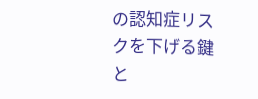の認知症リスクを下げる鍵と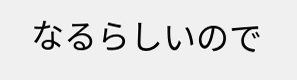なるらしいので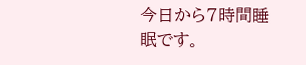今日から7時間睡眠です。